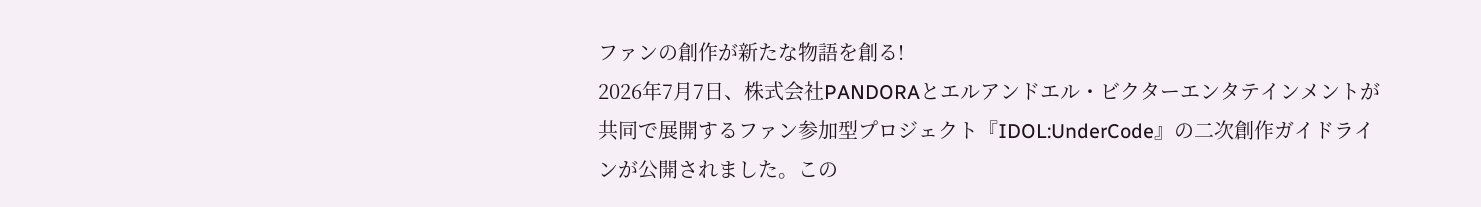ファンの創作が新たな物語を創る!
2026年7月7日、株式会社PANDORAとエルアンドエル・ビクターエンタテインメントが共同で展開するファン参加型プロジェクト『IDOL:UnderCode』の二次創作ガイドラインが公開されました。この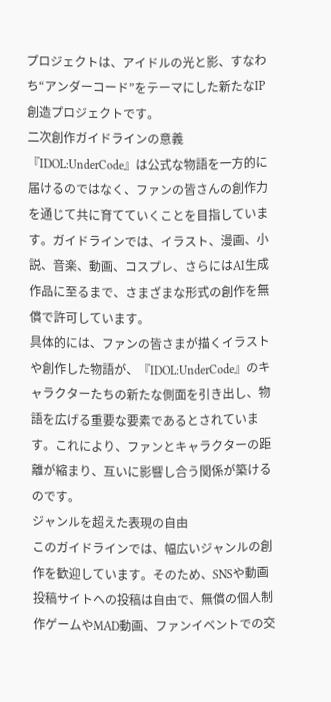プロジェクトは、アイドルの光と影、すなわち“アンダーコード”をテーマにした新たなIP創造プロジェクトです。
二次創作ガイドラインの意義
『IDOL:UnderCode』は公式な物語を一方的に届けるのではなく、ファンの皆さんの創作力を通じて共に育てていくことを目指しています。ガイドラインでは、イラスト、漫画、小説、音楽、動画、コスプレ、さらにはAI生成作品に至るまで、さまざまな形式の創作を無償で許可しています。
具体的には、ファンの皆さまが描くイラストや創作した物語が、『IDOL:UnderCode』のキャラクターたちの新たな側面を引き出し、物語を広げる重要な要素であるとされています。これにより、ファンとキャラクターの距離が縮まり、互いに影響し合う関係が築けるのです。
ジャンルを超えた表現の自由
このガイドラインでは、幅広いジャンルの創作を歓迎しています。そのため、SNSや動画投稿サイトへの投稿は自由で、無償の個人制作ゲームやMAD動画、ファンイベントでの交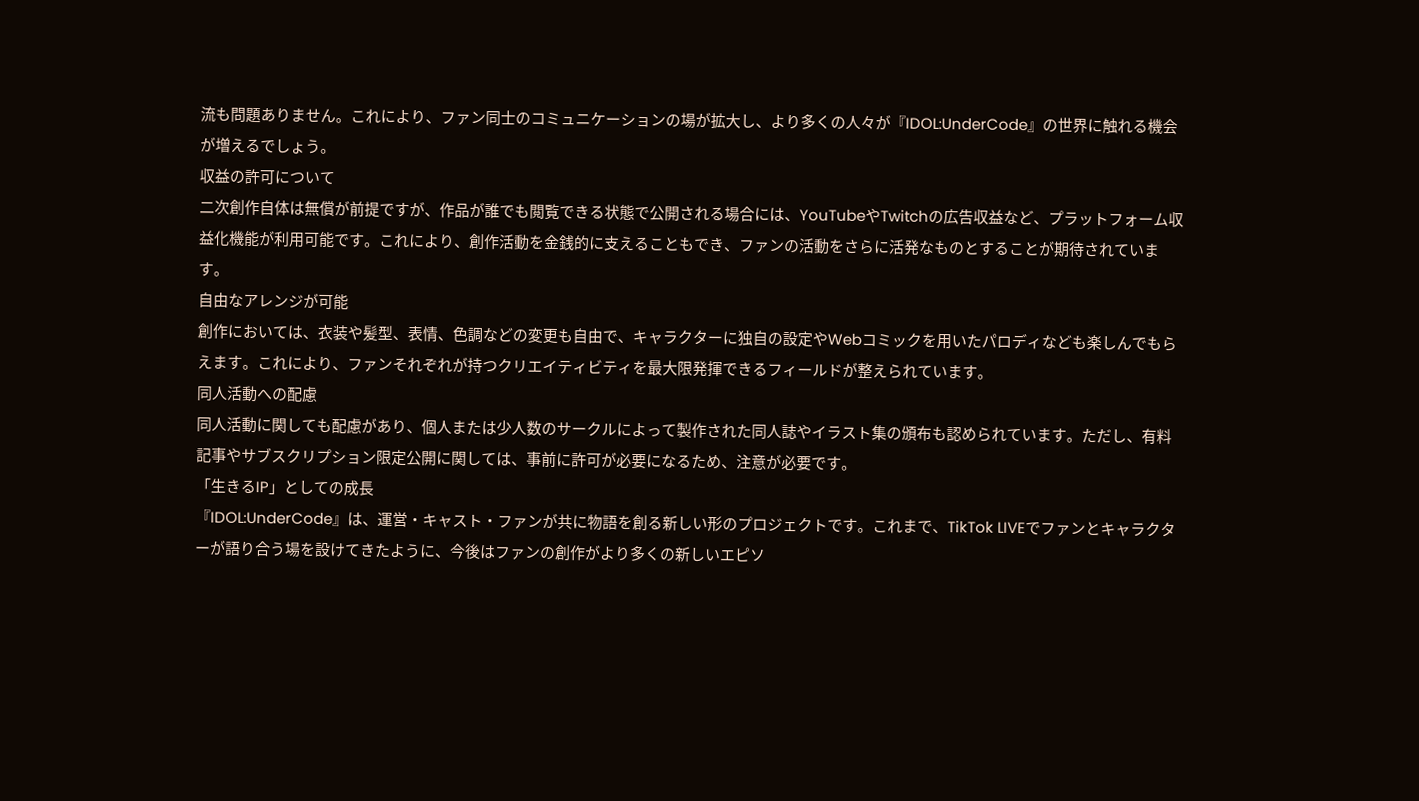流も問題ありません。これにより、ファン同士のコミュニケーションの場が拡大し、より多くの人々が『IDOL:UnderCode』の世界に触れる機会が増えるでしょう。
収益の許可について
二次創作自体は無償が前提ですが、作品が誰でも閲覧できる状態で公開される場合には、YouTubeやTwitchの広告収益など、プラットフォーム収益化機能が利用可能です。これにより、創作活動を金銭的に支えることもでき、ファンの活動をさらに活発なものとすることが期待されています。
自由なアレンジが可能
創作においては、衣装や髪型、表情、色調などの変更も自由で、キャラクターに独自の設定やWebコミックを用いたパロディなども楽しんでもらえます。これにより、ファンそれぞれが持つクリエイティビティを最大限発揮できるフィールドが整えられています。
同人活動への配慮
同人活動に関しても配慮があり、個人または少人数のサークルによって製作された同人誌やイラスト集の頒布も認められています。ただし、有料記事やサブスクリプション限定公開に関しては、事前に許可が必要になるため、注意が必要です。
「生きるIP」としての成長
『IDOL:UnderCode』は、運営・キャスト・ファンが共に物語を創る新しい形のプロジェクトです。これまで、TikTok LIVEでファンとキャラクターが語り合う場を設けてきたように、今後はファンの創作がより多くの新しいエピソ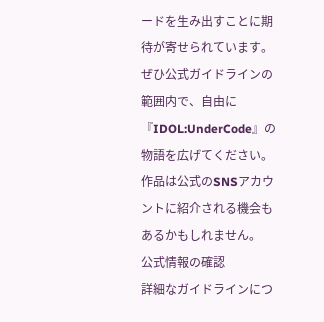ードを生み出すことに期待が寄せられています。
ぜひ公式ガイドラインの範囲内で、自由に『IDOL:UnderCode』の物語を広げてください。作品は公式のSNSアカウントに紹介される機会もあるかもしれません。
公式情報の確認
詳細なガイドラインにつ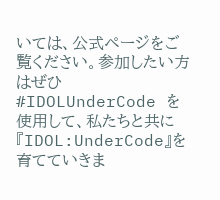いては、公式ページをご覧ください。参加したい方はぜひ #IDOLUnderCode を使用して、私たちと共に『IDOL:UnderCode』を育てていきま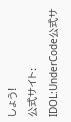しょう!
公式サイト:
IDOL:UnderCode公式サ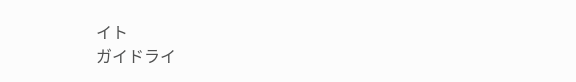イト
ガイドライ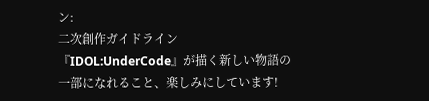ン:
二次創作ガイドライン
『IDOL:UnderCode』が描く新しい物語の一部になれること、楽しみにしています!